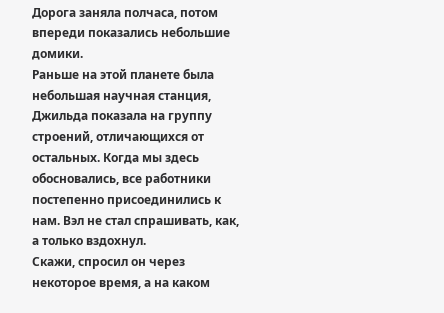Дорога заняла полчаса, потом впереди показались небольшие домики.
Раньше на этой планете была небольшая научная станция, Джильда показала на группу строений, отличающихся от остальных. Когда мы здесь обосновались, все работники постепенно присоединились к нам. Вэл не стал спрашивать, как, а только вздохнул.
Скажи, спросил он через некоторое время, а на каком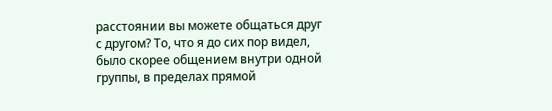расстоянии вы можете общаться друг с другом? То, что я до сих пор видел, было скорее общением внутри одной группы, в пределах прямой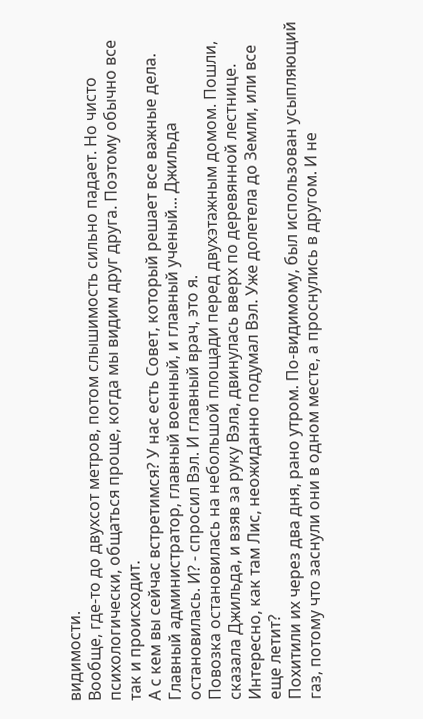видимости.
Вообще, где-то до двухсот метров, потом слышимость сильно падает. Но чисто психологически, общаться проще, когда мы видим друг друга. Поэтому обычно все так и происходит.
А с кем вы сейчас встретимся? У нас есть Совет, который решает все важные дела. Главный администратор, главный военный, и главный ученый... Джильда остановилась. И? - спросил Вэл. И главный врач, это я.
Повозка остановилась на небольшой площади перед двухэтажным домом. Пошли, сказала Джильда, и взяв за руку Вэла, двинулась вверх по деревянной лестнице. Интересно, как там Лис, неожиданно подумал Вэл. Уже долетела до Земли, или все еще летит?
Похитили их через два дня, рано утром. По-видимому, был использован усыпляющий газ, потому что заснули они в одном месте, а проснулись в другом. И не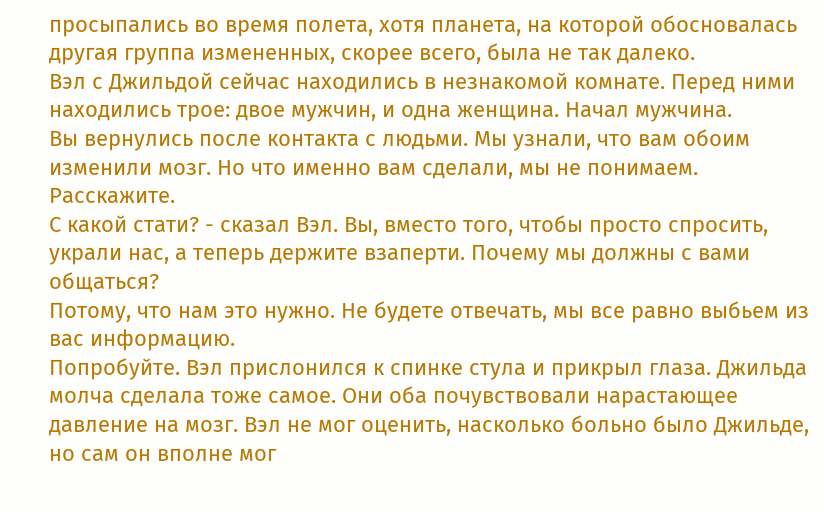просыпались во время полета, хотя планета, на которой обосновалась другая группа измененных, скорее всего, была не так далеко.
Вэл с Джильдой сейчас находились в незнакомой комнате. Перед ними находились трое: двое мужчин, и одна женщина. Начал мужчина.
Вы вернулись после контакта с людьми. Мы узнали, что вам обоим изменили мозг. Но что именно вам сделали, мы не понимаем. Расскажите.
С какой стати? - сказал Вэл. Вы, вместо того, чтобы просто спросить, украли нас, а теперь держите взаперти. Почему мы должны с вами общаться?
Потому, что нам это нужно. Не будете отвечать, мы все равно выбьем из вас информацию.
Попробуйте. Вэл прислонился к спинке стула и прикрыл глаза. Джильда молча сделала тоже самое. Они оба почувствовали нарастающее давление на мозг. Вэл не мог оценить, насколько больно было Джильде, но сам он вполне мог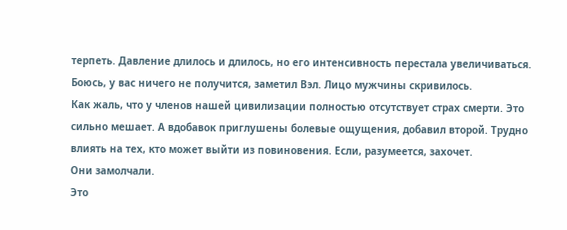терпеть. Давление длилось и длилось, но его интенсивность перестала увеличиваться.
Боюсь, у вас ничего не получится, заметил Вэл. Лицо мужчины скривилось.
Как жаль, что у членов нашей цивилизации полностью отсутствует страх смерти. Это сильно мешает. А вдобавок приглушены болевые ощущения, добавил второй. Трудно влиять на тех, кто может выйти из повиновения. Если, разумеется, захочет.
Они замолчали.
Это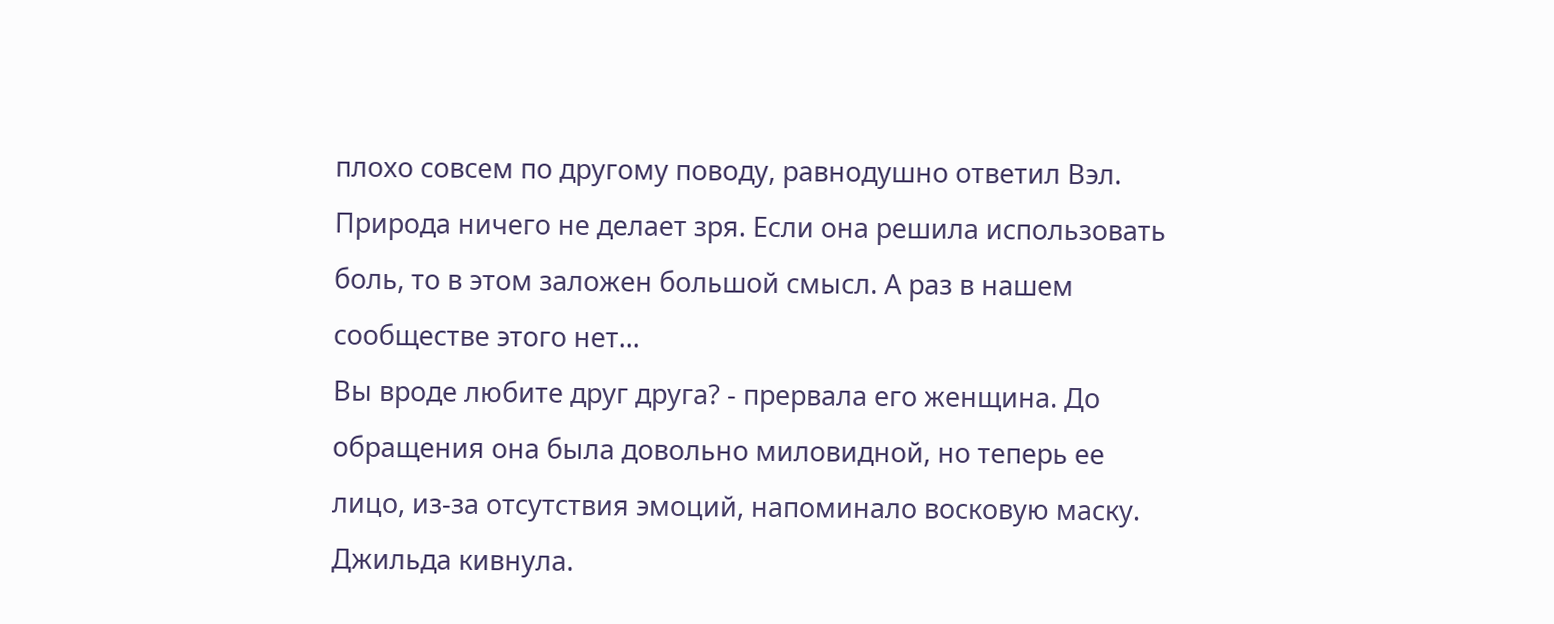плохо совсем по другому поводу, равнодушно ответил Вэл. Природа ничего не делает зря. Если она решила использовать боль, то в этом заложен большой смысл. А раз в нашем сообществе этого нет...
Вы вроде любите друг друга? - прервала его женщина. До обращения она была довольно миловидной, но теперь ее лицо, из-за отсутствия эмоций, напоминало восковую маску.
Джильда кивнула.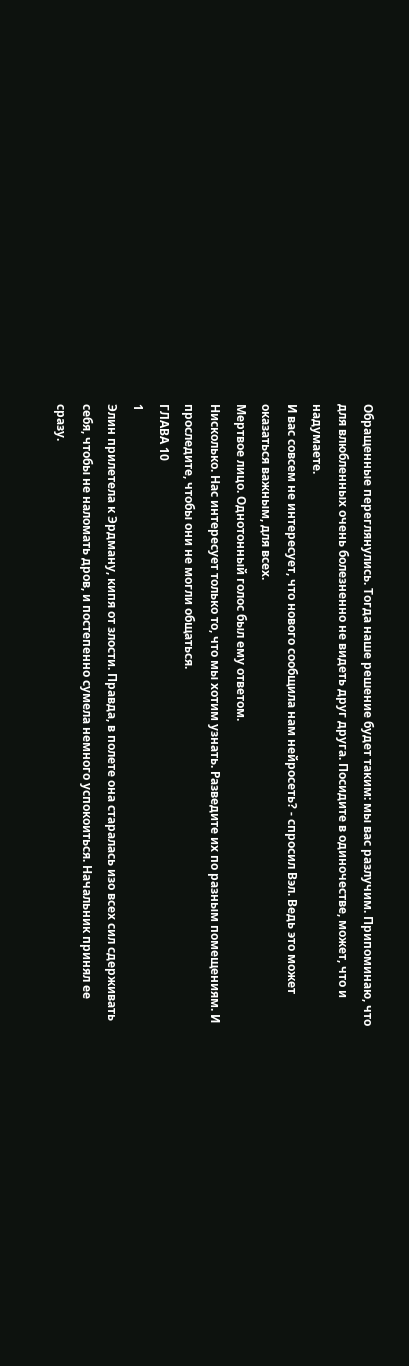Обращенные переглянулись. Тогда наше решение будет таким: мы вас разлучим. Припоминаю, что для влюбленных очень болезненно не видеть друг друга. Посидите в одиночестве, может, что и надумаете.
И вас совсем не интересует, что нового сообщила нам нейросеть? - спросил Вэл. Ведь это может оказаться важным, для всех.
Мертвое лицо. Однотонный голос был ему ответом.
Нисколько. Нас интересует только то, что мы хотим узнать. Разведите их по разным помещениям. И проследите, чтобы они не могли общаться.
ГЛАВА 10
1
Элин прилетела к Эрдману, кипя от злости. Правда, в полете она старалась изо всех сил сдерживать себя, чтобы не наломать дров, и постепенно сумела немного успокоиться. Начальник принял ее сразу.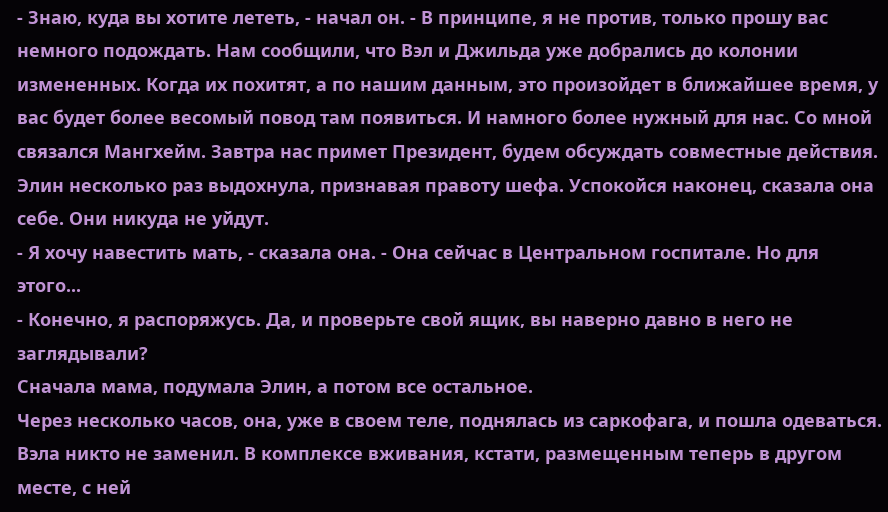- Знаю, куда вы хотите лететь, - начал он. - В принципе, я не против, только прошу вас немного подождать. Нам сообщили, что Вэл и Джильда уже добрались до колонии измененных. Когда их похитят, а по нашим данным, это произойдет в ближайшее время, у вас будет более весомый повод там появиться. И намного более нужный для нас. Со мной связался Мангхейм. Завтра нас примет Президент, будем обсуждать совместные действия.
Элин несколько раз выдохнула, признавая правоту шефа. Успокойся наконец, сказала она себе. Они никуда не уйдут.
- Я хочу навестить мать, - сказала она. - Она сейчас в Центральном госпитале. Но для этого...
- Конечно, я распоряжусь. Да, и проверьте свой ящик, вы наверно давно в него не заглядывали?
Сначала мама, подумала Элин, а потом все остальное.
Через несколько часов, она, уже в своем теле, поднялась из саркофага, и пошла одеваться. Вэла никто не заменил. В комплексе вживания, кстати, размещенным теперь в другом месте, с ней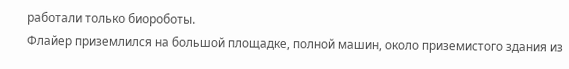работали только биороботы.
Флайер приземлился на большой площадке, полной машин, около приземистого здания из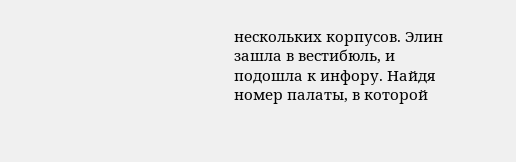нескольких корпусов. Элин зашла в вестибюль, и подошла к инфору. Найдя номер палаты, в которой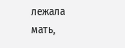лежала мать,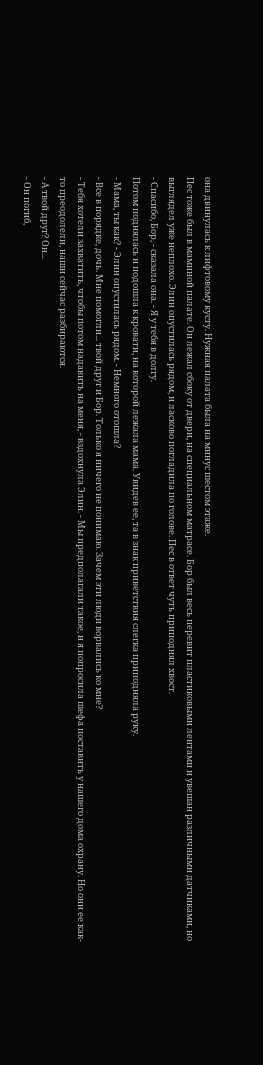она двинулась к лифтовому кусту. Нужная палата была на минус шестом этаже.
Пес тоже был в маминой палате. Он лежал сбоку от двери, на специальном матрасе. Бор был весь перевит пластиковыми лентами и увешан различными датчиками, но выглядел уже неплохо. Элин опустилась рядом, и ласково погладила по голове. Пес в ответ чуть приподнял хвост.
- Спасибо, Бор, - сказала она. - Я у тебя в долгу.
Потом поднялась и подошла к кровати, на которой лежала мама. Увидев ее, та в знак приветствия слегка приподняла руку.
- Мама, ты как? - Элин опустилась рядом. - Немного отошла?
- Все в порядке, дочь. Мне помогли... твой друг и Бор. Только я ничего не понимаю. Зачем эти люди ворвались ко мне?
- Тебя хотели захватить, чтобы потом надавить на меня, - вздохнула Элин. - Мы предполагали такое, и я попросила шефа поставить у нашего дома охрану. Но они ее как-то преодолели, наши сейчас разбираются.
- А твой друг? Он...
- Он погиб,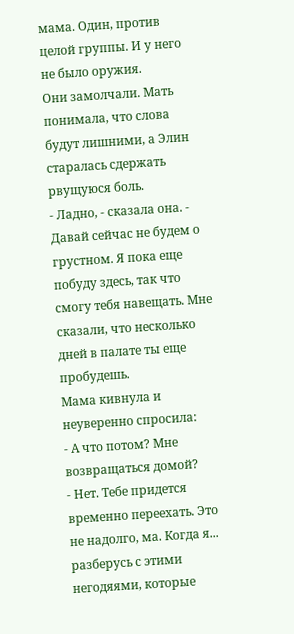мама. Один, против целой группы. И у него не было оружия.
Они замолчали. Мать понимала, что слова будут лишними, а Элин старалась сдержать рвущуюся боль.
- Ладно, - сказала она. - Давай сейчас не будем о грустном. Я пока еще побуду здесь, так что смогу тебя навещать. Мне сказали, что несколько дней в палате ты еще пробудешь.
Мама кивнула и неуверенно спросила:
- А что потом? Мне возвращаться домой?
- Нет. Тебе придется временно переехать. Это не надолго, ма. Когда я... разберусь с этими негодяями, которые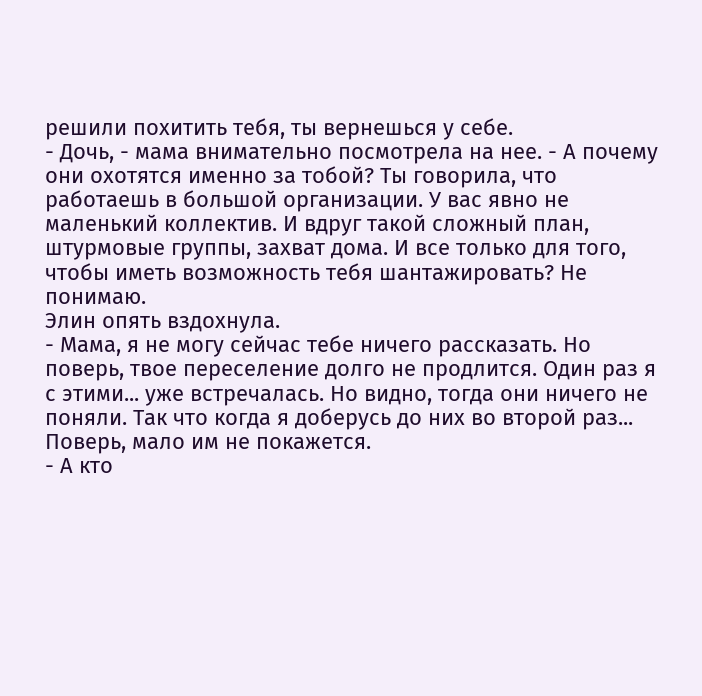решили похитить тебя, ты вернешься у себе.
- Дочь, - мама внимательно посмотрела на нее. - А почему они охотятся именно за тобой? Ты говорила, что работаешь в большой организации. У вас явно не маленький коллектив. И вдруг такой сложный план, штурмовые группы, захват дома. И все только для того, чтобы иметь возможность тебя шантажировать? Не понимаю.
Элин опять вздохнула.
- Мама, я не могу сейчас тебе ничего рассказать. Но поверь, твое переселение долго не продлится. Один раз я с этими... уже встречалась. Но видно, тогда они ничего не поняли. Так что когда я доберусь до них во второй раз... Поверь, мало им не покажется.
- А кто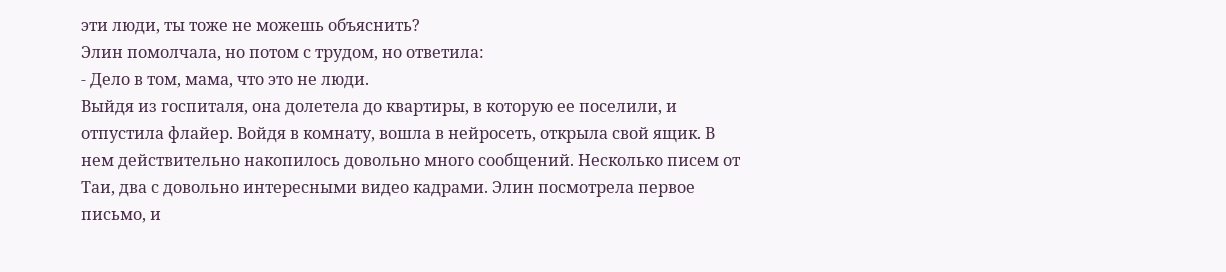эти люди, ты тоже не можешь объяснить?
Элин помолчала, но потом с трудом, но ответила:
- Дело в том, мама, что это не люди.
Выйдя из госпиталя, она долетела до квартиры, в которую ее поселили, и отпустила флайер. Войдя в комнату, вошла в нейросеть, открыла свой ящик. В нем действительно накопилось довольно много сообщений. Несколько писем от Таи, два с довольно интересными видео кадрами. Элин посмотрела первое письмо, и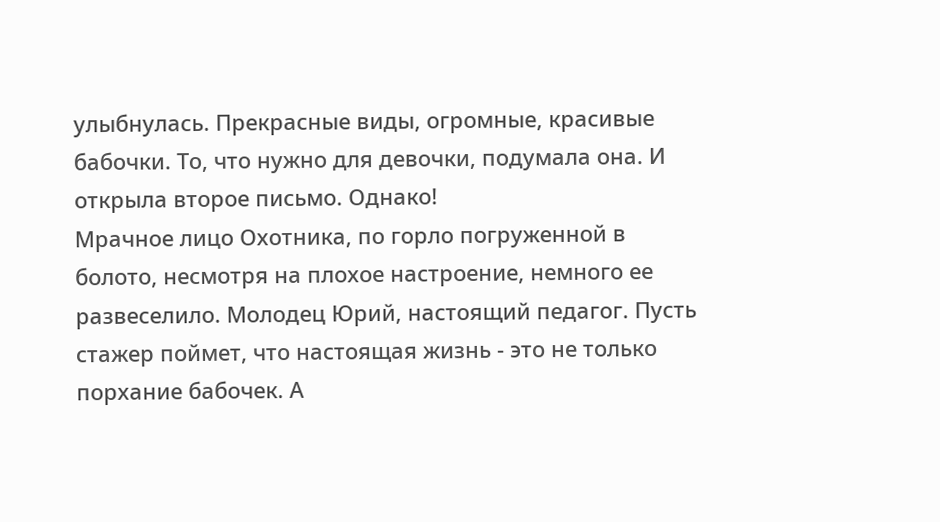улыбнулась. Прекрасные виды, огромные, красивые бабочки. То, что нужно для девочки, подумала она. И открыла второе письмо. Однако!
Мрачное лицо Охотника, по горло погруженной в болото, несмотря на плохое настроение, немного ее развеселило. Молодец Юрий, настоящий педагог. Пусть стажер поймет, что настоящая жизнь - это не только порхание бабочек. А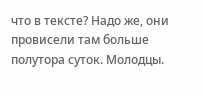что в тексте? Надо же, они провисели там больше полутора суток. Молодцы.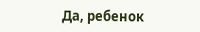Да, ребенок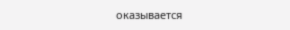оказывается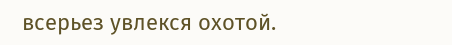всерьез увлекся охотой.